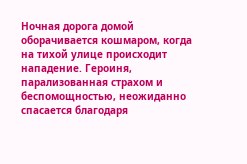Ночная дорога домой оборачивается кошмаром, когда на тихой улице происходит нападение. Героиня, парализованная страхом и беспомощностью, неожиданно спасается благодаря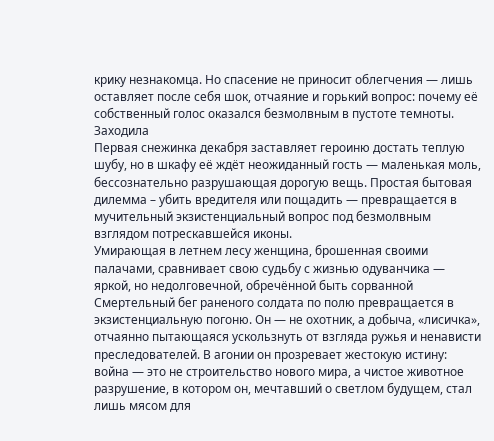крику незнакомца. Но спасение не приносит облегчения — лишь оставляет после себя шок, отчаяние и горький вопрос: почему её собственный голос оказался безмолвным в пустоте темноты.
Заходилa
Первая снежинка декабря заставляет героиню достать теплую шубу, но в шкафу её ждёт неожиданный гость — маленькая моль, бессознательно разрушающая дорогую вещь. Простая бытовая дилемма – убить вредителя или пощадить — превращается в мучительный экзистенциальный вопрос под безмолвным взглядом потрескавшейся иконы.
Умирающая в летнем лесу женщина, брошенная своими палачами, сравнивает свою судьбу с жизнью одуванчика — яркой, но недолговечной, обречённой быть сорванной
Смертельный бег раненого солдата по полю превращается в экзистенциальную погоню. Он — не охотник, а добыча, «лисичка», отчаянно пытающаяся ускользнуть от взгляда ружья и ненависти преследователей. В агонии он прозревает жестокую истину: война — это не строительство нового мира, а чистое животное разрушение, в котором он, мечтавший о светлом будущем, стал лишь мясом для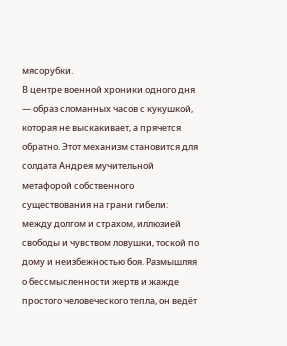мясорубки.
В центре военной хроники одного дня — образ сломанных часов с кукушкой, которая не выскакивает, а прячется обратно. Этот механизм становится для солдата Андрея мучительной метафорой собственного существования на грани гибели: между долгом и страхом, иллюзией свободы и чувством ловушки, тоской по дому и неизбежностью боя. Размышляя о бессмысленности жертв и жажде простого человеческого тепла, он ведёт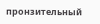пронзительный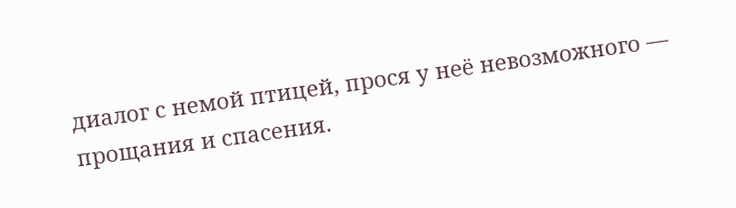диалог с немой птицей, прося у неё невозможного — прощания и спасения.